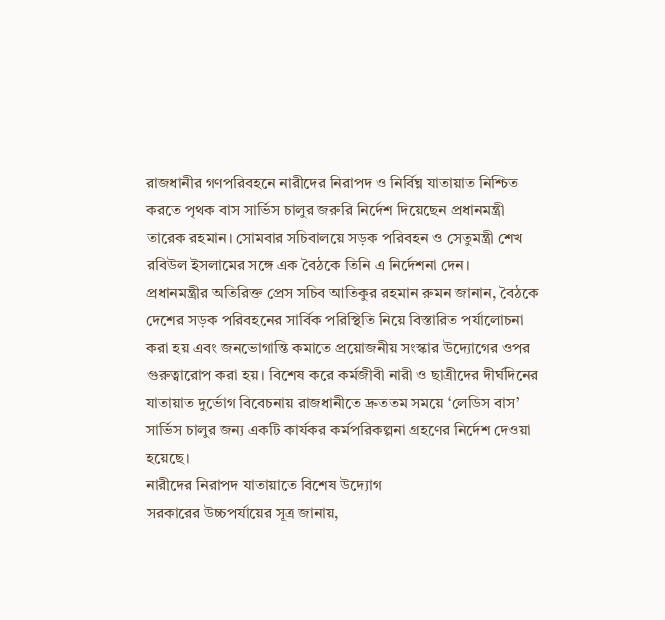রাজধানীর গণপরিবহনে নারীদের নিরাপদ ও নির্বিঘ্ন যাতায়াত নিশ্চিত করতে পৃথক বাস সার্ভিস চালুর জরুরি নির্দেশ দিয়েছেন প্রধানমন্ত্রী তারেক রহমান। সোমবার সচিবালয়ে সড়ক পরিবহন ও সেতুমন্ত্রী শেখ রবিউল ইসলামের সঙ্গে এক বৈঠকে তিনি এ নির্দেশনা দেন।
প্রধানমন্ত্রীর অতিরিক্ত প্রেস সচিব আতিকুর রহমান রুমন জানান, বৈঠকে দেশের সড়ক পরিবহনের সার্বিক পরিস্থিতি নিয়ে বিস্তারিত পর্যালোচনা করা হয় এবং জনভোগান্তি কমাতে প্রয়োজনীয় সংস্কার উদ্যোগের ওপর গুরুত্বারোপ করা হয়। বিশেষ করে কর্মজীবী নারী ও ছাত্রীদের দীর্ঘদিনের যাতায়াত দুর্ভোগ বিবেচনায় রাজধানীতে দ্রুততম সময়ে ‘লেডিস বাস’ সার্ভিস চালুর জন্য একটি কার্যকর কর্মপরিকল্পনা গ্রহণের নির্দেশ দেওয়া হয়েছে।
নারীদের নিরাপদ যাতায়াতে বিশেষ উদ্যোগ
সরকারের উচ্চপর্যায়ের সূত্র জানায়,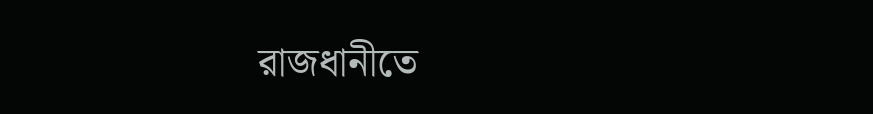রাজধানীতে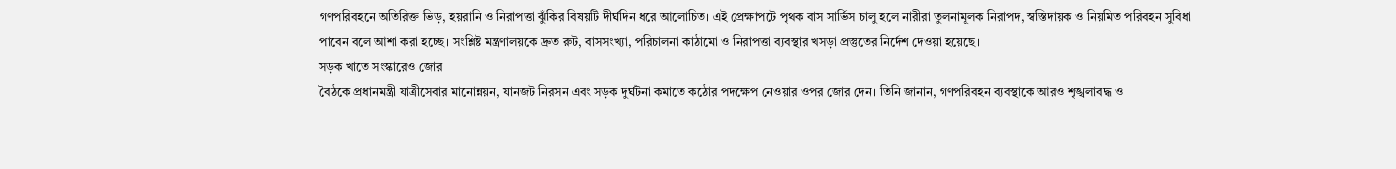গণপরিবহনে অতিরিক্ত ভিড়, হয়রানি ও নিরাপত্তা ঝুঁকির বিষয়টি দীর্ঘদিন ধরে আলোচিত। এই প্রেক্ষাপটে পৃথক বাস সার্ভিস চালু হলে নারীরা তুলনামূলক নিরাপদ, স্বস্তিদায়ক ও নিয়মিত পরিবহন সুবিধা পাবেন বলে আশা করা হচ্ছে। সংশ্লিষ্ট মন্ত্রণালয়কে দ্রুত রুট, বাসসংখ্যা, পরিচালনা কাঠামো ও নিরাপত্তা ব্যবস্থার খসড়া প্রস্তুতের নির্দেশ দেওয়া হয়েছে।
সড়ক খাতে সংস্কারেও জোর
বৈঠকে প্রধানমন্ত্রী যাত্রীসেবার মানোন্নয়ন, যানজট নিরসন এবং সড়ক দুর্ঘটনা কমাতে কঠোর পদক্ষেপ নেওয়ার ওপর জোর দেন। তিনি জানান, গণপরিবহন ব্যবস্থাকে আরও শৃঙ্খলাবদ্ধ ও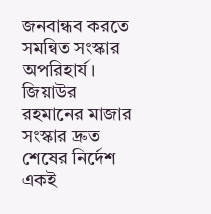জনবান্ধব করতে সমন্বিত সংস্কার অপরিহার্য।
জিয়াউর রহমানের মাজার সংস্কার দ্রুত শেষের নির্দেশ
একই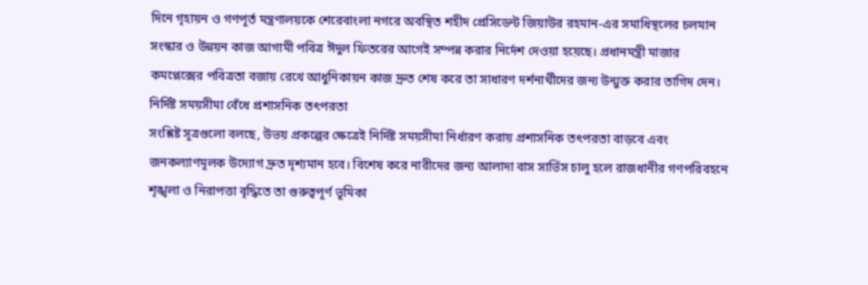দিনে গৃহায়ন ও গণপূর্ত মন্ত্রণালয়কে শেরেবাংলা নগরে অবস্থিত শহীদ প্রেসিডেন্ট জিয়াউর রহমান-এর সমাধিস্থলের চলমান সংস্কার ও উন্নয়ন কাজ আগামী পবিত্র ঈদুল ফিতরের আগেই সম্পন্ন করার নির্দেশ দেওয়া হয়েছে। প্রধানমন্ত্রী মাজার কমপ্লেক্সের পবিত্রতা বজায় রেখে আধুনিকায়ন কাজ দ্রুত শেষ করে তা সাধারণ দর্শনার্থীদের জন্য উন্মুক্ত করার তাগিদ দেন।
নির্দিষ্ট সময়সীমা বেঁধে প্রশাসনিক তৎপরতা
সংশ্লিষ্ট সূত্রগুলো বলছে, উভয় প্রকল্পের ক্ষেত্রেই নির্দিষ্ট সময়সীমা নির্ধারণ করায় প্রশাসনিক তৎপরতা বাড়বে এবং জনকল্যাণমূলক উদ্যোগ দ্রুত দৃশ্যমান হবে। বিশেষ করে নারীদের জন্য আলাদা বাস সার্ভিস চালু হলে রাজধানীর গণপরিবহনে শৃঙ্খলা ও নিরাপত্তা বৃদ্ধিতে তা গুরুত্বপূর্ণ ভূমিকা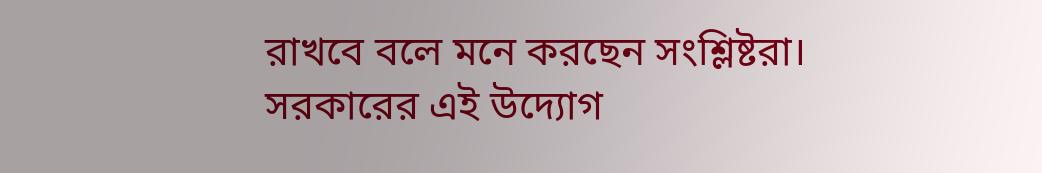রাখবে বলে মনে করছেন সংশ্লিষ্টরা।
সরকারের এই উদ্যোগ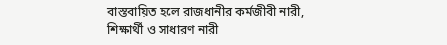বাস্তবায়িত হলে রাজধানীর কর্মজীবী নারী, শিক্ষার্থী ও সাধারণ নারী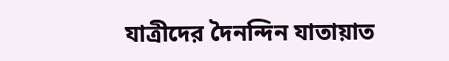যাত্রীদের দৈনন্দিন যাতায়াত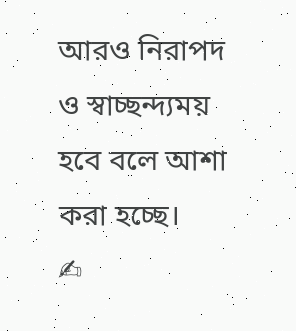আরও নিরাপদ ও স্বাচ্ছন্দ্যময় হবে বলে আশা করা হচ্ছে।
✍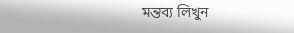মন্তব্য লিখুন